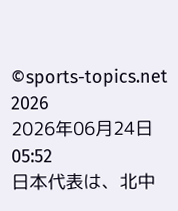©sports-topics.net 2026
2026年06月24日 05:52
日本代表は、北中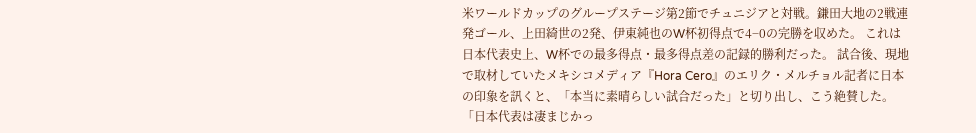米ワールドカップのグループステージ第2節でチュニジアと対戦。鎌田大地の2戦連発ゴール、上田綺世の2発、伊東純也のW杯初得点で4−0の完勝を収めた。 これは日本代表史上、W杯での最多得点・最多得点差の記録的勝利だった。 試合後、現地で取材していたメキシコメディア『Hora Cero』のエリク・メルチョル記者に日本の印象を訊くと、「本当に素晴らしい試合だった」と切り出し、こう絶賛した。 「日本代表は凄まじかっ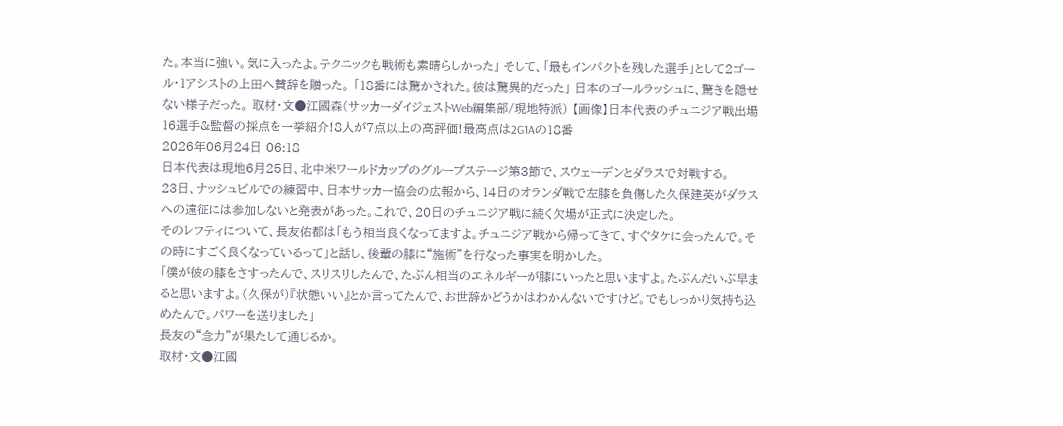た。本当に強い。気に入ったよ。テクニックも戦術も素晴らしかった」 そして、「最もインパクトを残した選手」として2ゴール・1アシストの上田へ賛辞を贈った。 「18番には驚かされた。彼は驚異的だった」 日本のゴールラッシュに、驚きを隠せない様子だった。 取材・文●江國森(サッカーダイジェストWeb編集部/現地特派) 【画像】日本代表のチュニジア戦出場16選手&監督の採点を一挙紹介!8人が7点以上の高評価!最高点は2G1Aの18番
2026年06月24日 06:18
日本代表は現地6月25日、北中米ワールドカップのグループステージ第3節で、スウェーデンとダラスで対戦する。
23日、ナッシュビルでの練習中、日本サッカー協会の広報から、14日のオランダ戦で左膝を負傷した久保建英がダラスへの遠征には参加しないと発表があった。これで、20日のチュニジア戦に続く欠場が正式に決定した。
そのレフティについて、長友佑都は「もう相当良くなってますよ。チュニジア戦から帰ってきて、すぐタケに会ったんで。その時にすごく良くなっているって」と話し、後輩の膝に“施術”を行なった事実を明かした。
「僕が彼の膝をさすったんで、スリスリしたんで、たぶん相当のエネルギーが膝にいったと思いますよ。たぶんだいぶ早まると思いますよ。(久保が)『状態いい』とか言ってたんで、お世辞かどうかはわかんないですけど。でもしっかり気持ち込めたんで。パワーを送りました」
長友の“念力”が果たして通じるか。
取材・文●江國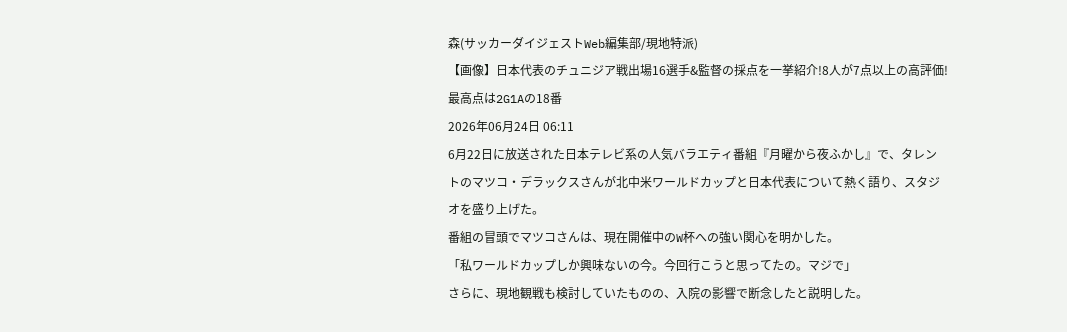森(サッカーダイジェストWeb編集部/現地特派)
【画像】日本代表のチュニジア戦出場16選手&監督の採点を一挙紹介!8人が7点以上の高評価!最高点は2G1Aの18番
2026年06月24日 06:11
6月22日に放送された日本テレビ系の人気バラエティ番組『月曜から夜ふかし』で、タレントのマツコ・デラックスさんが北中米ワールドカップと日本代表について熱く語り、スタジオを盛り上げた。
番組の冒頭でマツコさんは、現在開催中のW杯への強い関心を明かした。
「私ワールドカップしか興味ないの今。今回行こうと思ってたの。マジで」
さらに、現地観戦も検討していたものの、入院の影響で断念したと説明した。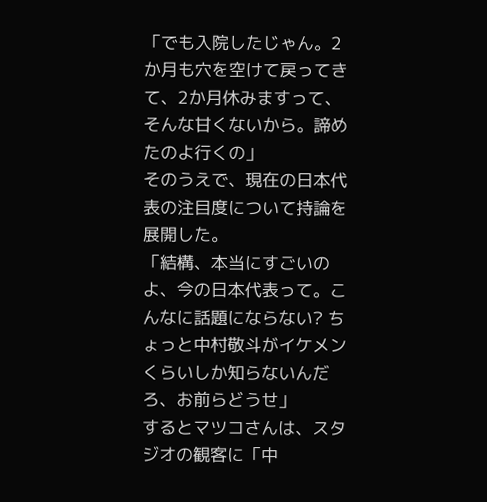「でも入院したじゃん。2か月も穴を空けて戻ってきて、2か月休みますって、そんな甘くないから。諦めたのよ行くの」
そのうえで、現在の日本代表の注目度について持論を展開した。
「結構、本当にすごいのよ、今の日本代表って。こんなに話題にならない? ちょっと中村敬斗がイケメンくらいしか知らないんだろ、お前らどうせ」
するとマツコさんは、スタジオの観客に「中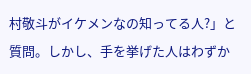村敬斗がイケメンなの知ってる人?」と質問。しかし、手を挙げた人はわずか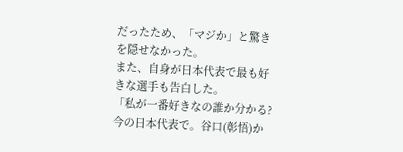だったため、「マジか」と驚きを隠せなかった。
また、自身が日本代表で最も好きな選手も告白した。
「私が一番好きなの誰か分かる? 今の日本代表で。谷口(彰悟)か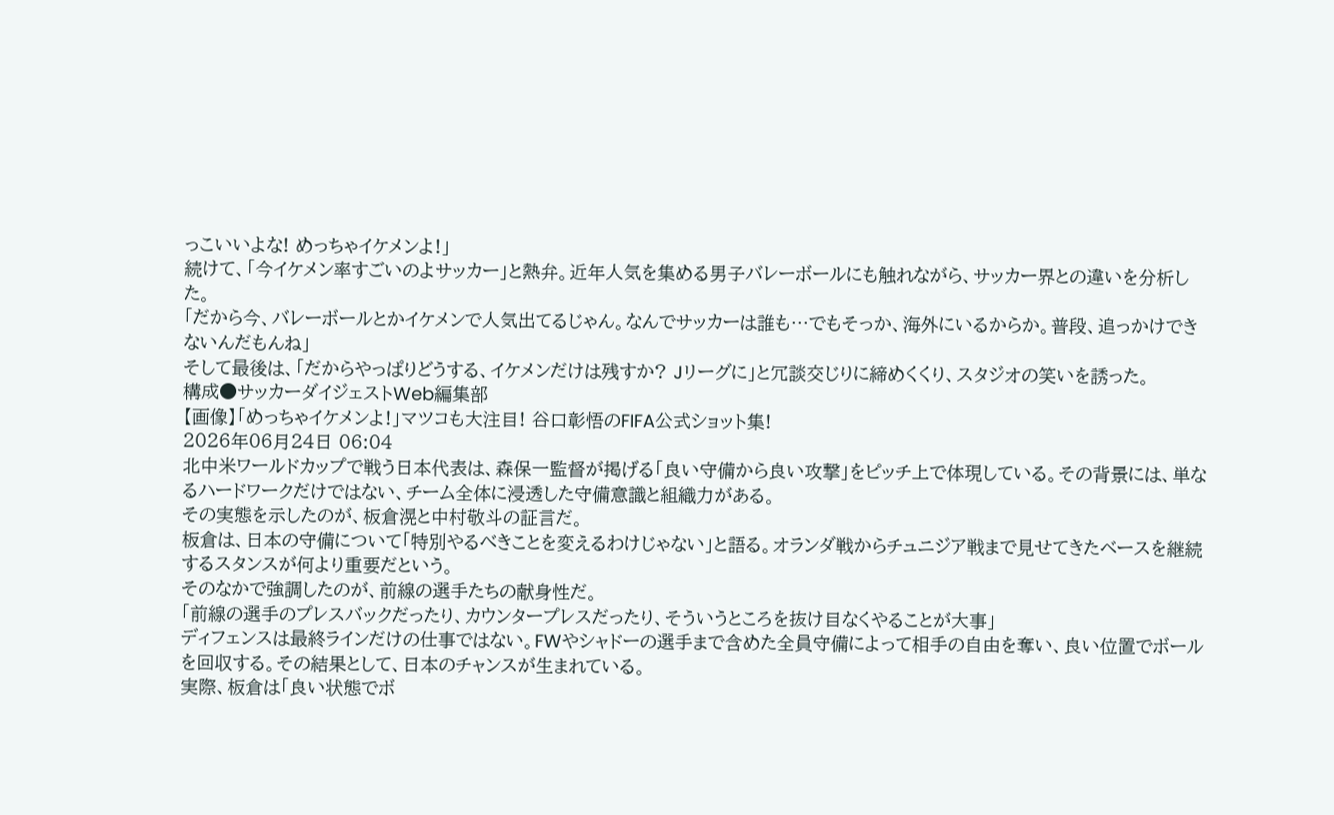っこいいよな! めっちゃイケメンよ!」
続けて、「今イケメン率すごいのよサッカー」と熱弁。近年人気を集める男子バレーボールにも触れながら、サッカー界との違いを分析した。
「だから今、バレーボールとかイケメンで人気出てるじゃん。なんでサッカーは誰も…でもそっか、海外にいるからか。普段、追っかけできないんだもんね」
そして最後は、「だからやっぱりどうする、イケメンだけは残すか? Jリーグに」と冗談交じりに締めくくり、スタジオの笑いを誘った。
構成●サッカーダイジェストWeb編集部
【画像】「めっちゃイケメンよ!」マツコも大注目! 谷口彰悟のFIFA公式ショット集!
2026年06月24日 06:04
北中米ワールドカップで戦う日本代表は、森保一監督が掲げる「良い守備から良い攻撃」をピッチ上で体現している。その背景には、単なるハードワークだけではない、チーム全体に浸透した守備意識と組織力がある。
その実態を示したのが、板倉滉と中村敬斗の証言だ。
板倉は、日本の守備について「特別やるべきことを変えるわけじゃない」と語る。オランダ戦からチュニジア戦まで見せてきたベースを継続するスタンスが何より重要だという。
そのなかで強調したのが、前線の選手たちの献身性だ。
「前線の選手のプレスバックだったり、カウンタープレスだったり、そういうところを抜け目なくやることが大事」
ディフェンスは最終ラインだけの仕事ではない。FWやシャドーの選手まで含めた全員守備によって相手の自由を奪い、良い位置でボールを回収する。その結果として、日本のチャンスが生まれている。
実際、板倉は「良い状態でボ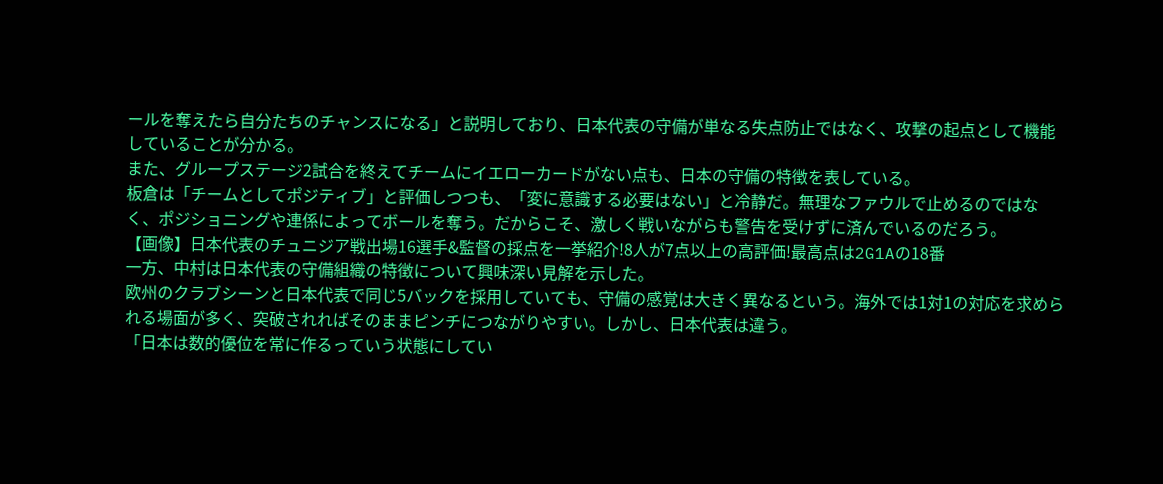ールを奪えたら自分たちのチャンスになる」と説明しており、日本代表の守備が単なる失点防止ではなく、攻撃の起点として機能していることが分かる。
また、グループステージ2試合を終えてチームにイエローカードがない点も、日本の守備の特徴を表している。
板倉は「チームとしてポジティブ」と評価しつつも、「変に意識する必要はない」と冷静だ。無理なファウルで止めるのではなく、ポジショニングや連係によってボールを奪う。だからこそ、激しく戦いながらも警告を受けずに済んでいるのだろう。
【画像】日本代表のチュニジア戦出場16選手&監督の採点を一挙紹介!8人が7点以上の高評価!最高点は2G1Aの18番
一方、中村は日本代表の守備組織の特徴について興味深い見解を示した。
欧州のクラブシーンと日本代表で同じ5バックを採用していても、守備の感覚は大きく異なるという。海外では1対1の対応を求められる場面が多く、突破されればそのままピンチにつながりやすい。しかし、日本代表は違う。
「日本は数的優位を常に作るっていう状態にしてい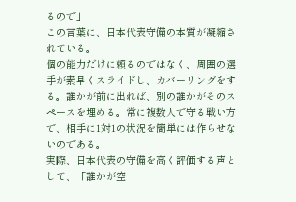るので」
この言葉に、日本代表守備の本質が凝縮されている。
個の能力だけに頼るのではなく、周囲の選手が素早くスライドし、カバーリングをする。誰かが前に出れば、別の誰かがそのスペースを埋める。常に複数人で守る戦い方で、相手に1対1の状況を簡単には作らせないのである。
実際、日本代表の守備を高く評価する声として、「誰かが空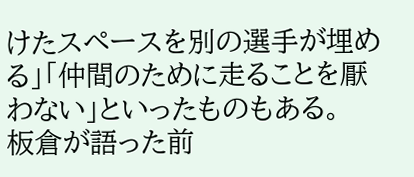けたスペースを別の選手が埋める」「仲間のために走ることを厭わない」といったものもある。
板倉が語った前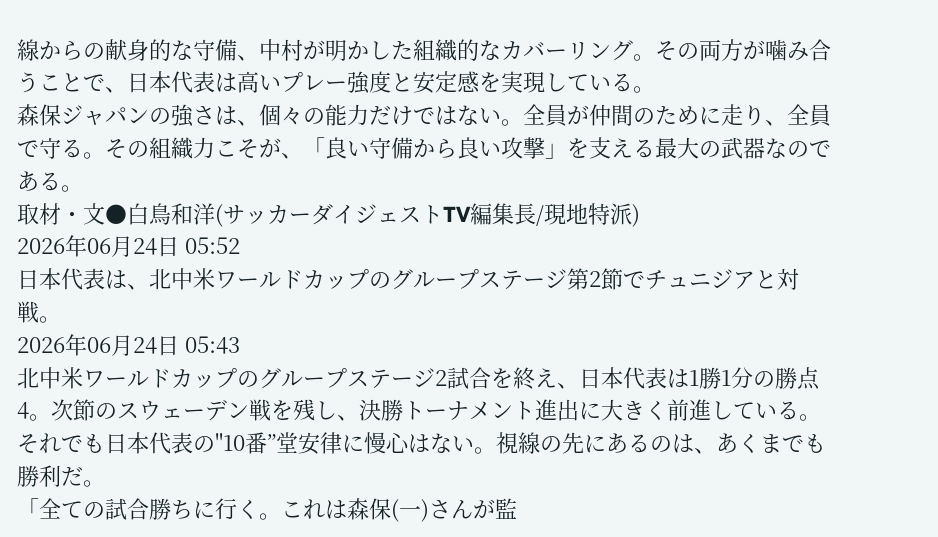線からの献身的な守備、中村が明かした組織的なカバーリング。その両方が噛み合うことで、日本代表は高いプレー強度と安定感を実現している。
森保ジャパンの強さは、個々の能力だけではない。全員が仲間のために走り、全員で守る。その組織力こそが、「良い守備から良い攻撃」を支える最大の武器なのである。
取材・文●白鳥和洋(サッカーダイジェストTV編集長/現地特派)
2026年06月24日 05:52
日本代表は、北中米ワールドカップのグループステージ第2節でチュニジアと対戦。
2026年06月24日 05:43
北中米ワールドカップのグループステージ2試合を終え、日本代表は1勝1分の勝点4。次節のスウェーデン戦を残し、決勝トーナメント進出に大きく前進している。それでも日本代表の"10番”堂安律に慢心はない。視線の先にあるのは、あくまでも勝利だ。
「全ての試合勝ちに行く。これは森保(一)さんが監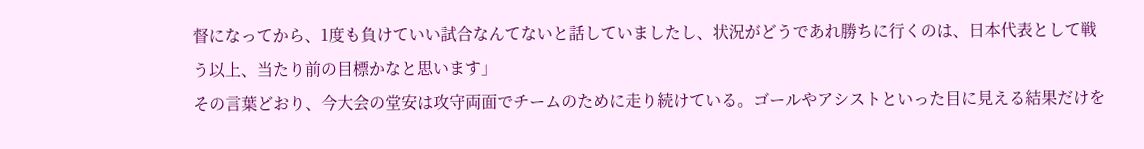督になってから、1度も負けていい試合なんてないと話していましたし、状況がどうであれ勝ちに行くのは、日本代表として戦う以上、当たり前の目標かなと思います」
その言葉どおり、今大会の堂安は攻守両面でチームのために走り続けている。ゴールやアシストといった目に見える結果だけを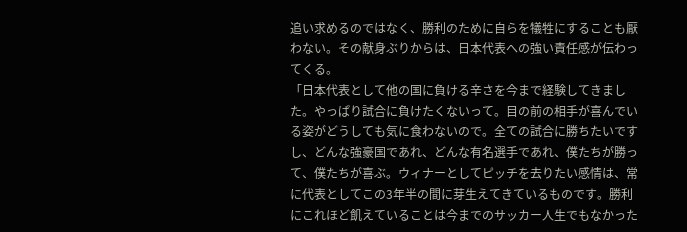追い求めるのではなく、勝利のために自らを犠牲にすることも厭わない。その献身ぶりからは、日本代表への強い責任感が伝わってくる。
「日本代表として他の国に負ける辛さを今まで経験してきました。やっぱり試合に負けたくないって。目の前の相手が喜んでいる姿がどうしても気に食わないので。全ての試合に勝ちたいですし、どんな強豪国であれ、どんな有名選手であれ、僕たちが勝って、僕たちが喜ぶ。ウィナーとしてピッチを去りたい感情は、常に代表としてこの3年半の間に芽生えてきているものです。勝利にこれほど飢えていることは今までのサッカー人生でもなかった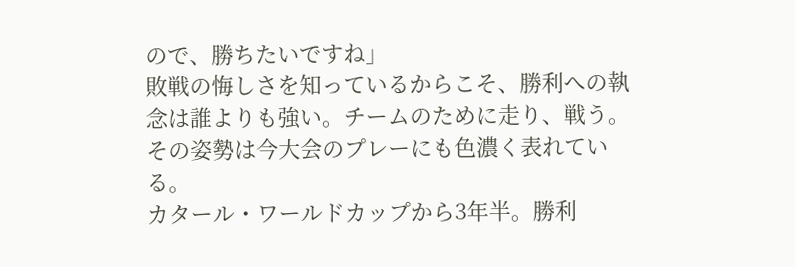ので、勝ちたいですね」
敗戦の悔しさを知っているからこそ、勝利への執念は誰よりも強い。チームのために走り、戦う。その姿勢は今大会のプレーにも色濃く表れている。
カタール・ワールドカップから3年半。勝利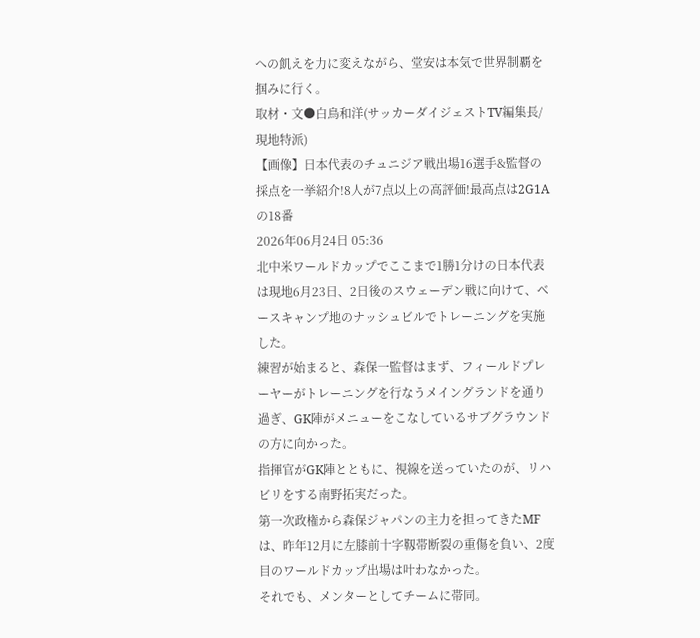への飢えを力に変えながら、堂安は本気で世界制覇を掴みに行く。
取材・文●白鳥和洋(サッカーダイジェストTV編集長/現地特派)
【画像】日本代表のチュニジア戦出場16選手&監督の採点を一挙紹介!8人が7点以上の高評価!最高点は2G1Aの18番
2026年06月24日 05:36
北中米ワールドカップでここまで1勝1分けの日本代表は現地6月23日、2日後のスウェーデン戦に向けて、ベースキャンプ地のナッシュビルでトレーニングを実施した。
練習が始まると、森保一監督はまず、フィールドプレーヤーがトレーニングを行なうメイングランドを通り過ぎ、GK陣がメニューをこなしているサブグラウンドの方に向かった。
指揮官がGK陣とともに、視線を送っていたのが、リハビリをする南野拓実だった。
第一次政権から森保ジャパンの主力を担ってきたMFは、昨年12月に左膝前十字靱帯断裂の重傷を負い、2度目のワールドカップ出場は叶わなかった。
それでも、メンターとしてチームに帯同。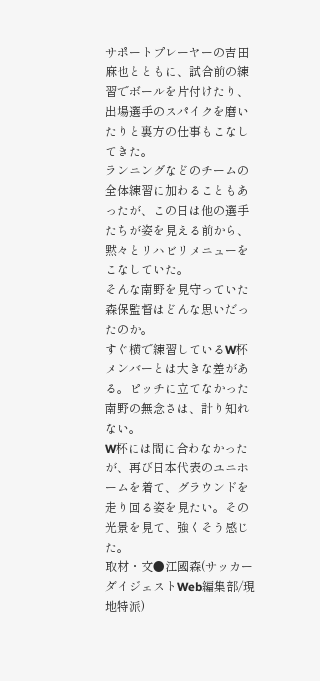サポートプレーヤーの吉田麻也とともに、試合前の練習でボールを片付けたり、出場選手のスパイクを磨いたりと裏方の仕事もこなしてきた。
ランニングなどのチームの全体練習に加わることもあったが、この日は他の選手たちが姿を見える前から、黙々とリハビリメニューをこなしていた。
そんな南野を見守っていた森保監督はどんな思いだったのか。
すぐ横で練習しているW杯メンバーとは大きな差がある。ピッチに立てなかった南野の無念さは、計り知れない。
W杯には間に合わなかったが、再び日本代表のユニホームを着て、グラウンドを走り回る姿を見たい。その光景を見て、強くそう感じた。
取材・文●江國森(サッカーダイジェストWeb編集部/現地特派)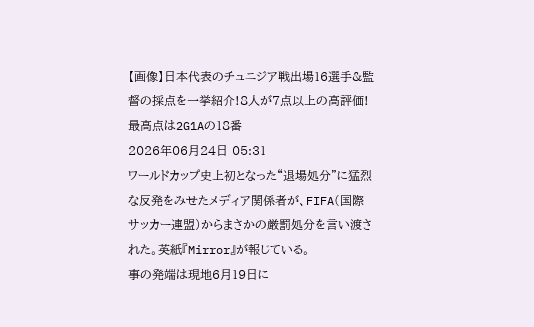【画像】日本代表のチュニジア戦出場16選手&監督の採点を一挙紹介!8人が7点以上の高評価!最高点は2G1Aの18番
2026年06月24日 05:31
ワールドカップ史上初となった“退場処分”に猛烈な反発をみせたメディア関係者が、FIFA(国際サッカー連盟)からまさかの厳罰処分を言い渡された。英紙『Mirror』が報じている。
事の発端は現地6月19日に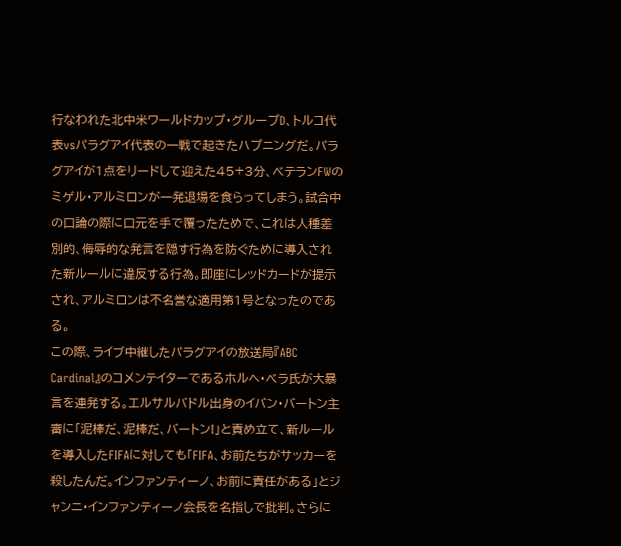行なわれた北中米ワールドカップ・グループD、トルコ代表vsパラグアイ代表の一戦で起きたハプニングだ。パラグアイが1点をリードして迎えた45+3分、ベテランFWのミゲル・アルミロンが一発退場を食らってしまう。試合中の口論の際に口元を手で覆ったためで、これは人種差別的、侮辱的な発言を隠す行為を防ぐために導入された新ルールに違反する行為。即座にレッドカードが提示され、アルミロンは不名誉な適用第1号となったのである。
この際、ライブ中継したパラグアイの放送局『ABC Cardinal』のコメンテイターであるホルヘ・ベラ氏が大暴言を連発する。エルサルバドル出身のイバン・バートン主審に「泥棒だ、泥棒だ、バートン!」と責め立て、新ルールを導入したFIFAに対しても「FIFA、お前たちがサッカーを殺したんだ。インファンティーノ、お前に責任がある」とジャンニ・インファンティーノ会長を名指しで批判。さらに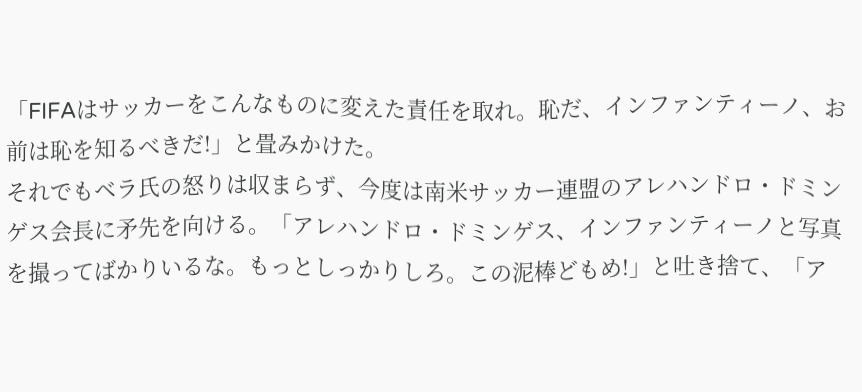「FIFAはサッカーをこんなものに変えた責任を取れ。恥だ、インファンティーノ、お前は恥を知るべきだ!」と畳みかけた。
それでもベラ氏の怒りは収まらず、今度は南米サッカー連盟のアレハンドロ・ドミンゲス会長に矛先を向ける。「アレハンドロ・ドミンゲス、インファンティーノと写真を撮ってばかりいるな。もっとしっかりしろ。この泥棒どもめ!」と吐き捨て、「ア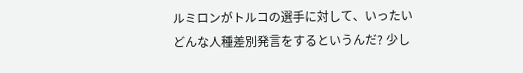ルミロンがトルコの選手に対して、いったいどんな人種差別発言をするというんだ? 少し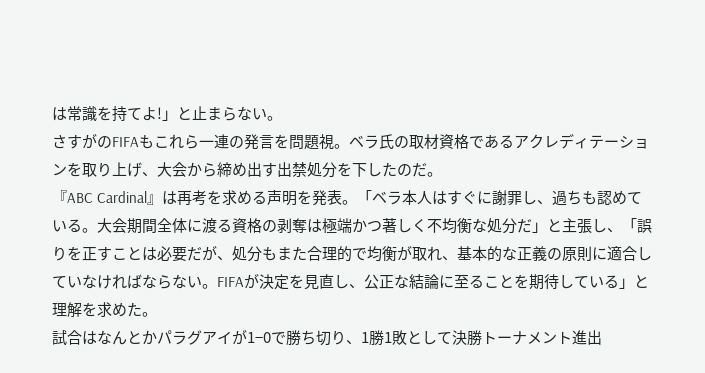は常識を持てよ!」と止まらない。
さすがのFIFAもこれら一連の発言を問題視。ベラ氏の取材資格であるアクレディテーションを取り上げ、大会から締め出す出禁処分を下したのだ。
『ABC Cardinal』は再考を求める声明を発表。「ベラ本人はすぐに謝罪し、過ちも認めている。大会期間全体に渡る資格の剥奪は極端かつ著しく不均衡な処分だ」と主張し、「誤りを正すことは必要だが、処分もまた合理的で均衡が取れ、基本的な正義の原則に適合していなければならない。FIFAが決定を見直し、公正な結論に至ることを期待している」と理解を求めた。
試合はなんとかパラグアイが1−0で勝ち切り、1勝1敗として決勝トーナメント進出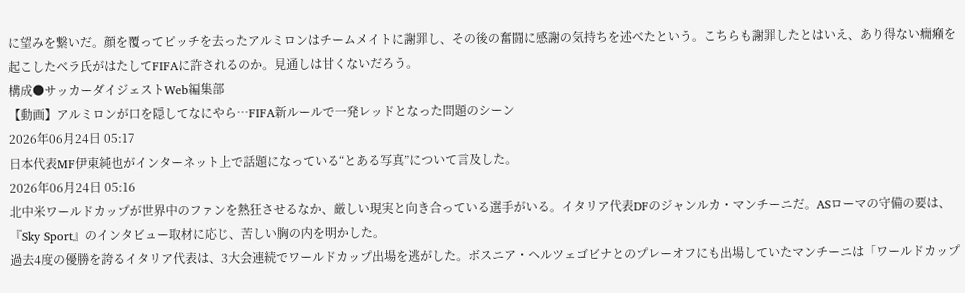に望みを繋いだ。顔を覆ってピッチを去ったアルミロンはチームメイトに謝罪し、その後の奮闘に感謝の気持ちを述べたという。こちらも謝罪したとはいえ、あり得ない癇癪を起こしたベラ氏がはたしてFIFAに許されるのか。見通しは甘くないだろう。
構成●サッカーダイジェストWeb編集部
【動画】アルミロンが口を隠してなにやら…FIFA新ルールで一発レッドとなった問題のシーン
2026年06月24日 05:17
日本代表MF伊東純也がインターネット上で話題になっている“とある写真”について言及した。
2026年06月24日 05:16
北中米ワールドカップが世界中のファンを熱狂させるなか、厳しい現実と向き合っている選手がいる。イタリア代表DFのジャンルカ・マンチーニだ。ASローマの守備の要は、『Sky Sport』のインタビュー取材に応じ、苦しい胸の内を明かした。
過去4度の優勝を誇るイタリア代表は、3大会連続でワールドカップ出場を逃がした。ボスニア・ヘルツェゴビナとのプレーオフにも出場していたマンチーニは「ワールドカップ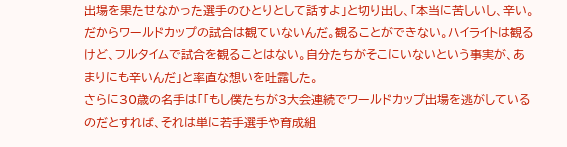出場を果たせなかった選手のひとりとして話すよ」と切り出し、「本当に苦しいし、辛い。だからワールドカップの試合は観ていないんだ。観ることができない。ハイライトは観るけど、フルタイムで試合を観ることはない。自分たちがそこにいないという事実が、あまりにも辛いんだ」と率直な想いを吐露した。
さらに30歳の名手は「「もし僕たちが3大会連続でワールドカップ出場を逃がしているのだとすれば、それは単に若手選手や育成組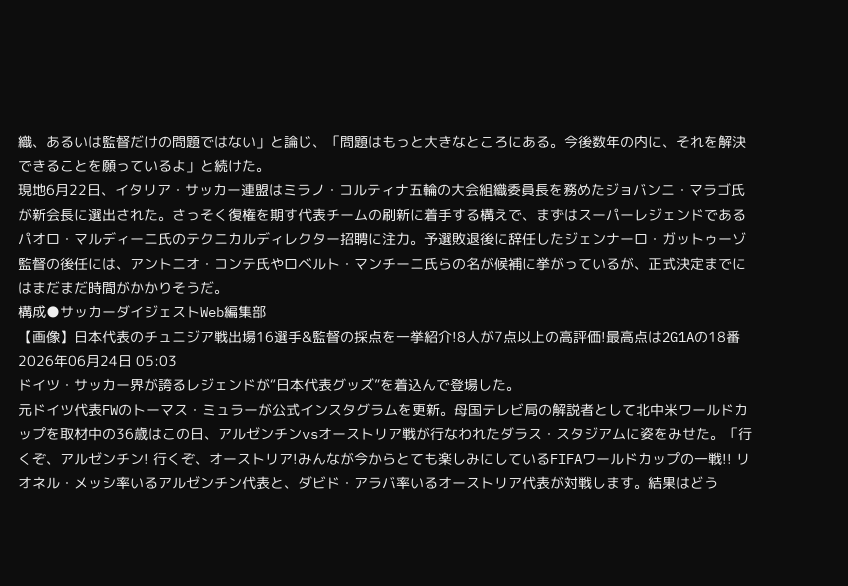織、あるいは監督だけの問題ではない」と論じ、「問題はもっと大きなところにある。今後数年の内に、それを解決できることを願っているよ」と続けた。
現地6月22日、イタリア・サッカー連盟はミラノ・コルティナ五輪の大会組織委員長を務めたジョバンニ・マラゴ氏が新会長に選出された。さっそく復権を期す代表チームの刷新に着手する構えで、まずはスーパーレジェンドであるパオロ・マルディーニ氏のテクニカルディレクター招聘に注力。予選敗退後に辞任したジェンナーロ・ガットゥーゾ監督の後任には、アントニオ・コンテ氏やロベルト・マンチーニ氏らの名が候補に挙がっているが、正式決定までにはまだまだ時間がかかりそうだ。
構成●サッカーダイジェストWeb編集部
【画像】日本代表のチュニジア戦出場16選手&監督の採点を一挙紹介!8人が7点以上の高評価!最高点は2G1Aの18番
2026年06月24日 05:03
ドイツ・サッカー界が誇るレジェンドが“日本代表グッズ”を着込んで登場した。
元ドイツ代表FWのトーマス・ミュラーが公式インスタグラムを更新。母国テレビ局の解説者として北中米ワールドカップを取材中の36歳はこの日、アルゼンチンvsオーストリア戦が行なわれたダラス・スタジアムに姿をみせた。「行くぞ、アルゼンチン! 行くぞ、オーストリア!みんなが今からとても楽しみにしているFIFAワールドカップの一戦!! リオネル・メッシ率いるアルゼンチン代表と、ダビド・アラバ率いるオーストリア代表が対戦します。結果はどう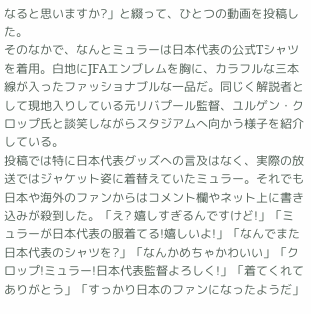なると思いますか?」と綴って、ひとつの動画を投稿した。
そのなかで、なんとミュラーは日本代表の公式Tシャツを着用。白地にJFAエンブレムを胸に、カラフルな三本線が入ったファッショナブルな一品だ。同じく解説者として現地入りしている元リバプール監督、ユルゲン・クロップ氏と談笑しながらスタジアムへ向かう様子を紹介している。
投稿では特に日本代表グッズへの言及はなく、実際の放送ではジャケット姿に着替えていたミュラー。それでも日本や海外のファンからはコメント欄やネット上に書き込みが殺到した。「え? 嬉しすぎるんですけど!」「ミュラーが日本代表の服着てる!嬉しいよ!」「なんでまた日本代表のシャツを?」「なんかめちゃかわいい」「クロップ!ミュラー!日本代表監督よろしく!」「着てくれてありがとう」「すっかり日本のファンになったようだ」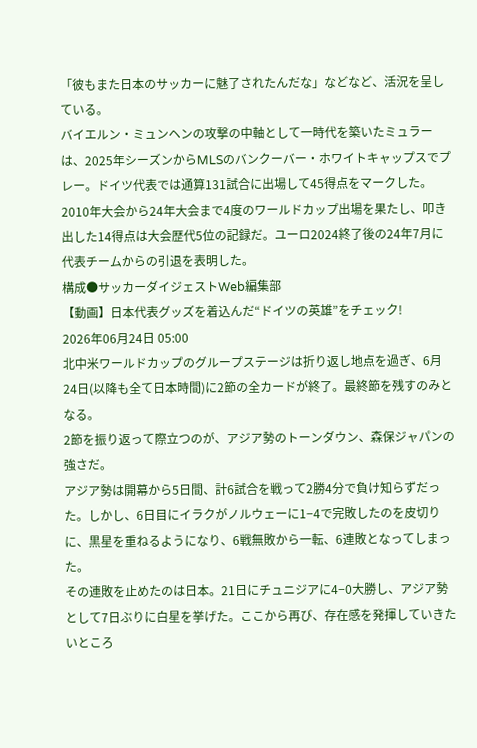「彼もまた日本のサッカーに魅了されたんだな」などなど、活況を呈している。
バイエルン・ミュンヘンの攻撃の中軸として一時代を築いたミュラーは、2025年シーズンからMLSのバンクーバー・ホワイトキャップスでプレー。ドイツ代表では通算131試合に出場して45得点をマークした。2010年大会から24年大会まで4度のワールドカップ出場を果たし、叩き出した14得点は大会歴代5位の記録だ。ユーロ2024終了後の24年7月に代表チームからの引退を表明した。
構成●サッカーダイジェストWeb編集部
【動画】日本代表グッズを着込んだ“ドイツの英雄”をチェック!
2026年06月24日 05:00
北中米ワールドカップのグループステージは折り返し地点を過ぎ、6月24日(以降も全て日本時間)に2節の全カードが終了。最終節を残すのみとなる。
2節を振り返って際立つのが、アジア勢のトーンダウン、森保ジャパンの強さだ。
アジア勢は開幕から5日間、計6試合を戦って2勝4分で負け知らずだった。しかし、6日目にイラクがノルウェーに1−4で完敗したのを皮切りに、黒星を重ねるようになり、6戦無敗から一転、6連敗となってしまった。
その連敗を止めたのは日本。21日にチュニジアに4−0大勝し、アジア勢として7日ぶりに白星を挙げた。ここから再び、存在感を発揮していきたいところ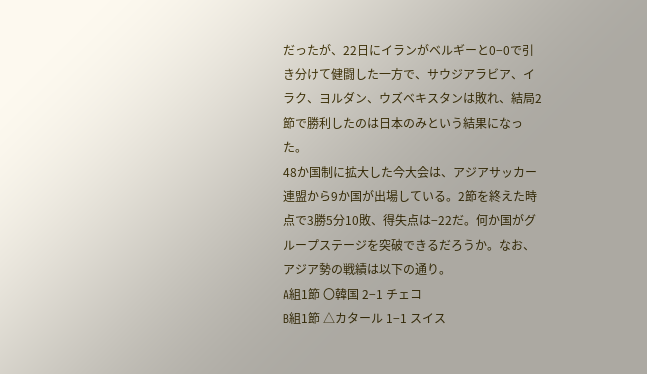だったが、22日にイランがベルギーと0−0で引き分けて健闘した一方で、サウジアラビア、イラク、ヨルダン、ウズベキスタンは敗れ、結局2節で勝利したのは日本のみという結果になった。
48か国制に拡大した今大会は、アジアサッカー連盟から9か国が出場している。2節を終えた時点で3勝5分10敗、得失点は−22だ。何か国がグループステージを突破できるだろうか。なお、アジア勢の戦績は以下の通り。
A組1節 〇韓国 2−1 チェコ
B組1節 △カタール 1−1 スイス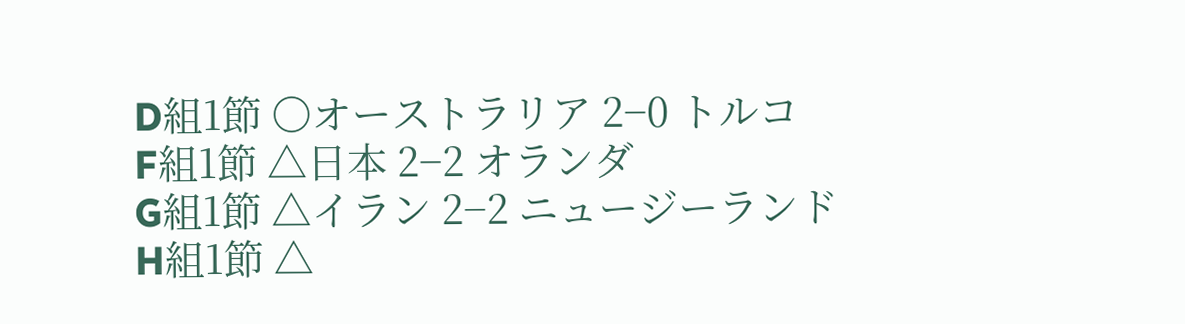D組1節 〇オーストラリア 2−0 トルコ
F組1節 △日本 2−2 オランダ
G組1節 △イラン 2−2 ニュージーランド
H組1節 △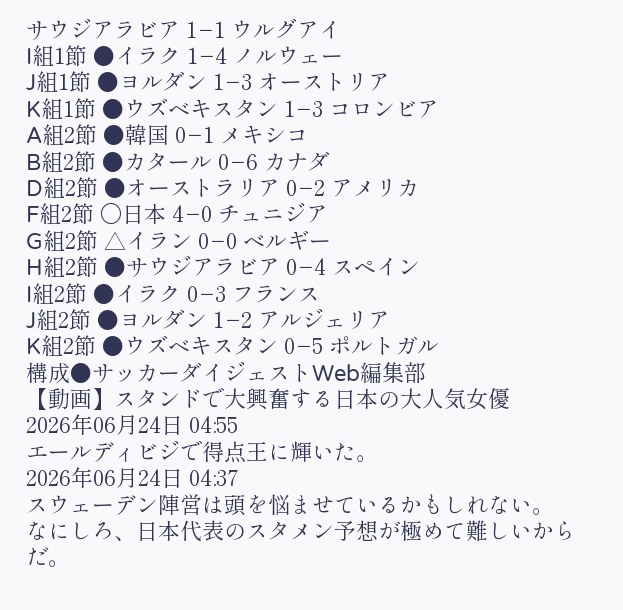サウジアラビア 1−1 ウルグアイ
I組1節 ●イラク 1−4 ノルウェー
J組1節 ●ヨルダン 1−3 オーストリア
K組1節 ●ウズベキスタン 1−3 コロンビア
A組2節 ●韓国 0−1 メキシコ
B組2節 ●カタール 0−6 カナダ
D組2節 ●オーストラリア 0−2 アメリカ
F組2節 〇日本 4−0 チュニジア
G組2節 △イラン 0−0 ベルギー
H組2節 ●サウジアラビア 0−4 スペイン
I組2節 ●イラク 0−3 フランス
J組2節 ●ヨルダン 1−2 アルジェリア
K組2節 ●ウズベキスタン 0−5 ポルトガル
構成●サッカーダイジェストWeb編集部
【動画】スタンドで大興奮する日本の大人気女優
2026年06月24日 04:55
エールディビジで得点王に輝いた。
2026年06月24日 04:37
スウェーデン陣営は頭を悩ませているかもしれない。
なにしろ、日本代表のスタメン予想が極めて難しいからだ。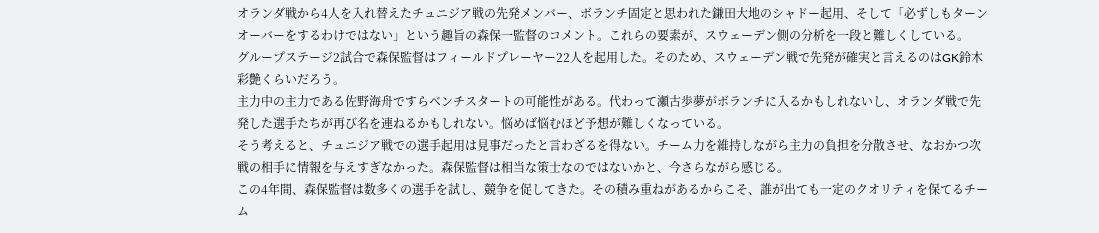オランダ戦から4人を入れ替えたチュニジア戦の先発メンバー、ボランチ固定と思われた鎌田大地のシャドー起用、そして「必ずしもターンオーバーをするわけではない」という趣旨の森保一監督のコメント。これらの要素が、スウェーデン側の分析を一段と難しくしている。
グループステージ2試合で森保監督はフィールドプレーヤー22人を起用した。そのため、スウェーデン戦で先発が確実と言えるのはGK鈴木彩艶くらいだろう。
主力中の主力である佐野海舟ですらベンチスタートの可能性がある。代わって瀬古歩夢がボランチに入るかもしれないし、オランダ戦で先発した選手たちが再び名を連ねるかもしれない。悩めば悩むほど予想が難しくなっている。
そう考えると、チュニジア戦での選手起用は見事だったと言わざるを得ない。チーム力を維持しながら主力の負担を分散させ、なおかつ次戦の相手に情報を与えすぎなかった。森保監督は相当な策士なのではないかと、今さらながら感じる。
この4年間、森保監督は数多くの選手を試し、競争を促してきた。その積み重ねがあるからこそ、誰が出ても一定のクオリティを保てるチーム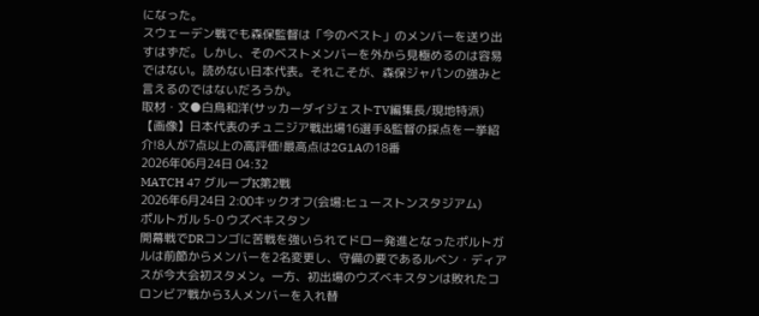になった。
スウェーデン戦でも森保監督は「今のベスト」のメンバーを送り出すはずだ。しかし、そのベストメンバーを外から見極めるのは容易ではない。読めない日本代表。それこそが、森保ジャパンの強みと言えるのではないだろうか。
取材・文●白鳥和洋(サッカーダイジェストTV編集長/現地特派)
【画像】日本代表のチュニジア戦出場16選手&監督の採点を一挙紹介!8人が7点以上の高評価!最高点は2G1Aの18番
2026年06月24日 04:32
MATCH 47 グループK第2戦
2026年6月24日 2:00キックオフ(会場:ヒューストンスタジアム)
ポルトガル 5-0 ウズベキスタン
開幕戦でDRコンゴに苦戦を強いられてドロー発進となったポルトガルは前節からメンバーを2名変更し、守備の要であるルベン・ディアスが今大会初スタメン。一方、初出場のウズベキスタンは敗れたコロンビア戦から3人メンバーを入れ替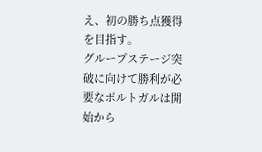え、初の勝ち点獲得を目指す。
グループステージ突破に向けて勝利が必要なポルトガルは開始から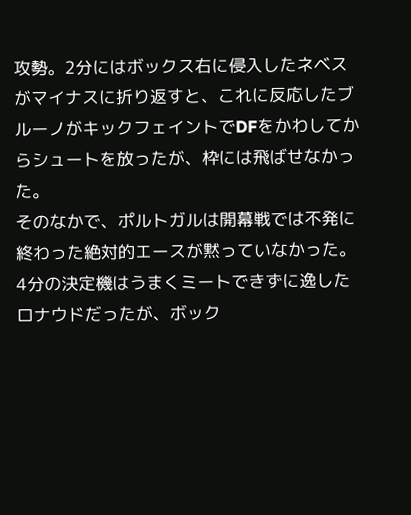攻勢。2分にはボックス右に侵入したネベスがマイナスに折り返すと、これに反応したブルーノがキックフェイントでDFをかわしてからシュートを放ったが、枠には飛ばせなかった。
そのなかで、ポルトガルは開幕戦では不発に終わった絶対的エースが黙っていなかった。4分の決定機はうまくミートできずに逸したロナウドだったが、ボック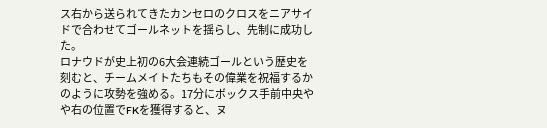ス右から送られてきたカンセロのクロスをニアサイドで合わせてゴールネットを揺らし、先制に成功した。
ロナウドが史上初の6大会連続ゴールという歴史を刻むと、チームメイトたちもその偉業を祝福するかのように攻勢を強める。17分にボックス手前中央やや右の位置でFKを獲得すると、ヌ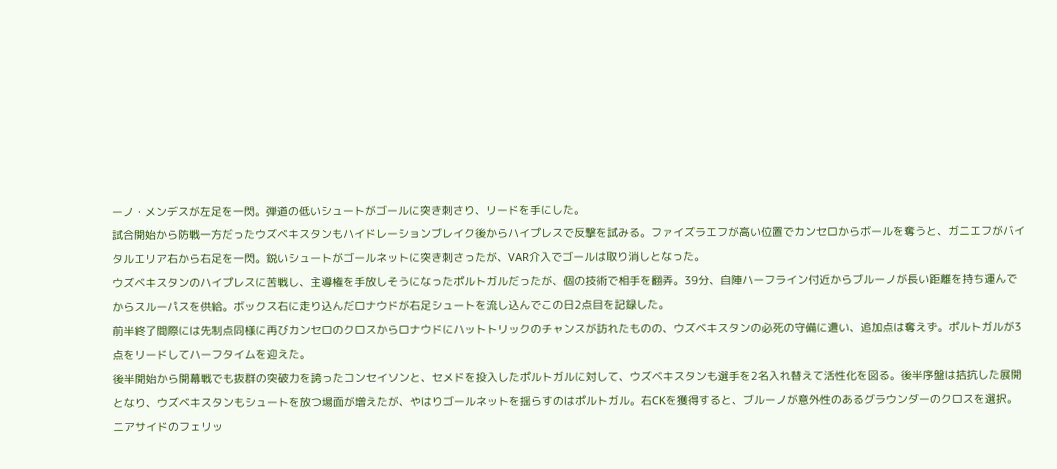ーノ・メンデスが左足を一閃。弾道の低いシュートがゴールに突き刺さり、リードを手にした。
試合開始から防戦一方だったウズベキスタンもハイドレーションブレイク後からハイプレスで反撃を試みる。ファイズラエフが高い位置でカンセロからボールを奪うと、ガニエフがバイタルエリア右から右足を一閃。鋭いシュートがゴールネットに突き刺さったが、VAR介入でゴールは取り消しとなった。
ウズベキスタンのハイプレスに苦戦し、主導権を手放しそうになったポルトガルだったが、個の技術で相手を翻弄。39分、自陣ハーフライン付近からブルーノが長い距離を持ち運んでからスルーパスを供給。ボックス右に走り込んだロナウドが右足シュートを流し込んでこの日2点目を記録した。
前半終了間際には先制点同様に再びカンセロのクロスからロナウドにハットトリックのチャンスが訪れたものの、ウズベキスタンの必死の守備に遭い、追加点は奪えず。ポルトガルが3点をリードしてハーフタイムを迎えた。
後半開始から開幕戦でも抜群の突破力を誇ったコンセイソンと、セメドを投入したポルトガルに対して、ウズベキスタンも選手を2名入れ替えて活性化を図る。後半序盤は拮抗した展開となり、ウズベキスタンもシュートを放つ場面が増えたが、やはりゴールネットを揺らすのはポルトガル。右CKを獲得すると、ブルーノが意外性のあるグラウンダーのクロスを選択。ニアサイドのフェリッ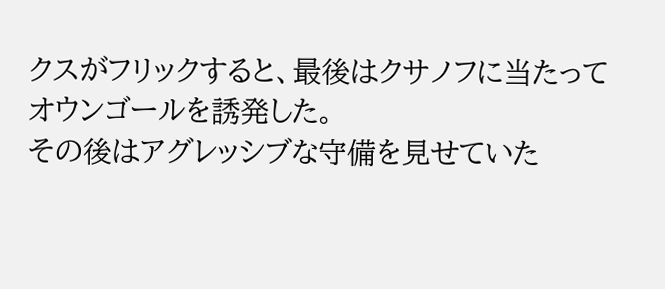クスがフリックすると、最後はクサノフに当たってオウンゴールを誘発した。
その後はアグレッシブな守備を見せていた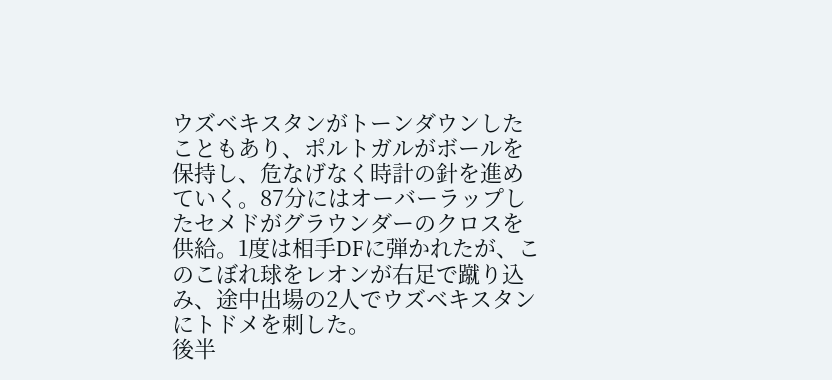ウズベキスタンがトーンダウンしたこともあり、ポルトガルがボールを保持し、危なげなく時計の針を進めていく。87分にはオーバーラップしたセメドがグラウンダーのクロスを供給。1度は相手DFに弾かれたが、このこぼれ球をレオンが右足で蹴り込み、途中出場の2人でウズベキスタンにトドメを刺した。
後半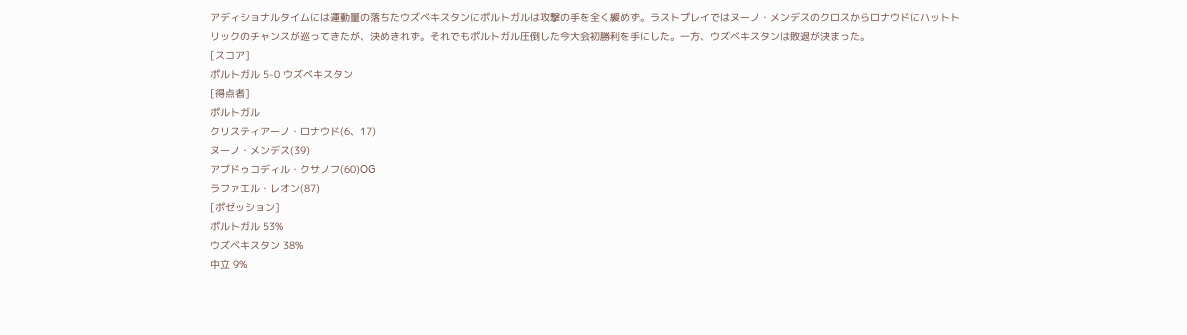アディショナルタイムには運動量の落ちたウズベキスタンにポルトガルは攻撃の手を全く緩めず。ラストプレイではヌーノ・メンデスのクロスからロナウドにハットトリックのチャンスが巡ってきたが、決めきれず。それでもポルトガル圧倒した今大会初勝利を手にした。一方、ウズベキスタンは敗退が決まった。
[スコア]
ポルトガル 5-0 ウズベキスタン
[得点者]
ポルトガル
クリスティアーノ・ロナウド(6、17)
ヌーノ・メンデス(39)
アブドゥコディル・クサノフ(60)OG
ラファエル・レオン(87)
[ポゼッション]
ポルトガル 53%
ウズベキスタン 38%
中立 9%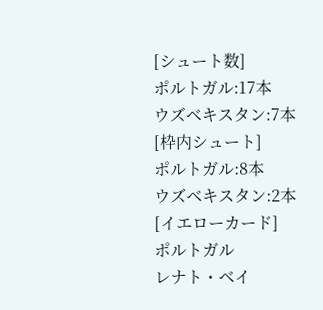[シュート数]
ポルトガル:17本
ウズベキスタン:7本
[枠内シュート]
ポルトガル:8本
ウズベキスタン:2本
[イエローカード]
ポルトガル
レナト・ベイ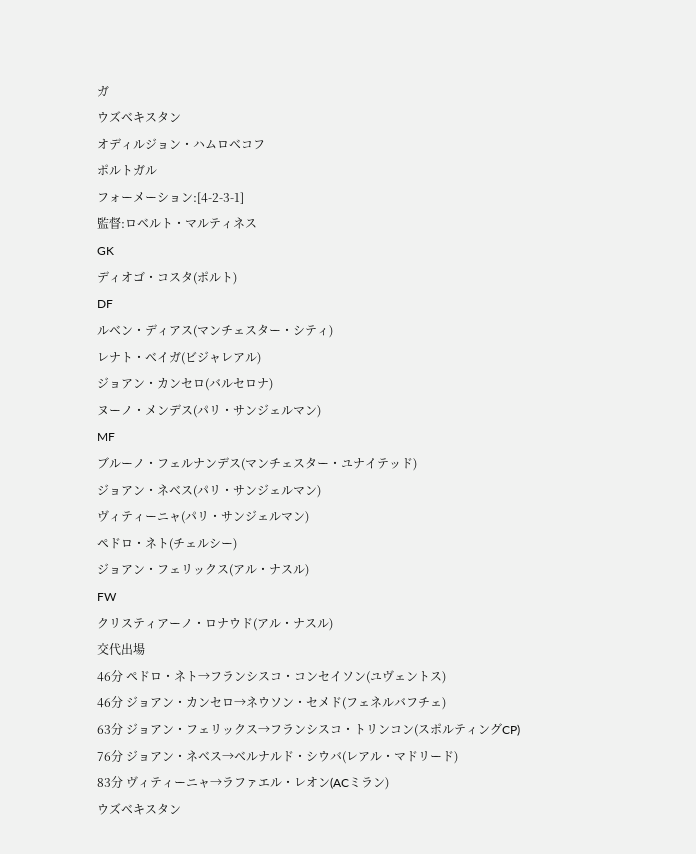ガ
ウズベキスタン
オディルジョン・ハムロベコフ
ポルトガル
フォーメーション:[4-2-3-1]
監督:ロベルト・マルティネス
GK
ディオゴ・コスタ(ポルト)
DF
ルベン・ディアス(マンチェスター・シティ)
レナト・ベイガ(ビジャレアル)
ジョアン・カンセロ(バルセロナ)
ヌーノ・メンデス(パリ・サンジェルマン)
MF
ブルーノ・フェルナンデス(マンチェスター・ユナイテッド)
ジョアン・ネベス(パリ・サンジェルマン)
ヴィティーニャ(パリ・サンジェルマン)
ペドロ・ネト(チェルシー)
ジョアン・フェリックス(アル・ナスル)
FW
クリスティアーノ・ロナウド(アル・ナスル)
交代出場
46分 ペドロ・ネト→フランシスコ・コンセイソン(ユヴェントス)
46分 ジョアン・カンセロ→ネウソン・セメド(フェネルバフチェ)
63分 ジョアン・フェリックス→フランシスコ・トリンコン(スポルティングCP)
76分 ジョアン・ネベス→ベルナルド・シウバ(レアル・マドリード)
83分 ヴィティーニャ→ラファエル・レオン(ACミラン)
ウズベキスタン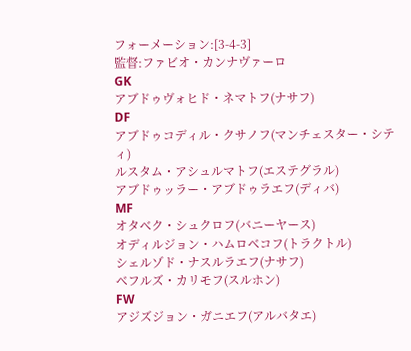フォーメーション:[3-4-3]
監督:ファビオ・カンナヴァーロ
GK
アブドゥヴォヒド・ネマトフ(ナサフ)
DF
アブドゥコディル・クサノフ(マンチェスター・シティ)
ルスタム・アシュルマトフ(エステグラル)
アブドゥッラー・アブドゥラエフ(ディバ)
MF
オタベク・シュクロフ(バニーヤース)
オディルジョン・ハムロベコフ(トラクトル)
シェルゾド・ナスルラエフ(ナサフ)
ベフルズ・カリモフ(スルホン)
FW
アジズジョン・ガニエフ(アルバタエ)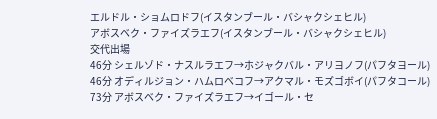エルドル・ショムロドフ(イスタンブール・バシャクシェヒル)
アボスベク・ファイズラエフ(イスタンブール・バシャクシェヒル)
交代出場
46分 シェルゾド・ナスルラエフ→ホジャクバル・アリヨノフ(パフタヨール)
46分 オディルジョン・ハムロベコフ→アクマル・モズゴボイ(パフタコール)
73分 アボスベク・ファイズラエフ→イゴール・セ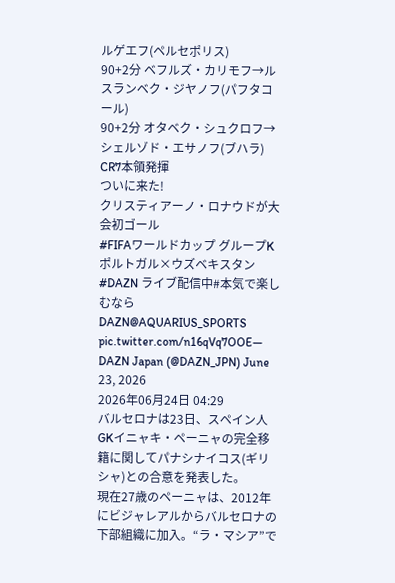ルゲエフ(ペルセポリス)
90+2分 ベフルズ・カリモフ→ルスランベク・ジヤノフ(パフタコール)
90+2分 オタベク・シュクロフ→シェルゾド・エサノフ(ブハラ)
CR7本領発揮
ついに来た!
クリスティアーノ・ロナウドが大会初ゴール
#FIFAワールドカップ グループK
ポルトガル×ウズベキスタン
#DAZN ライブ配信中#本気で楽しむならDAZN@AQUARIUS_SPORTS pic.twitter.com/n16qVq7OOE— DAZN Japan (@DAZN_JPN) June 23, 2026
2026年06月24日 04:29
バルセロナは23日、スペイン人GKイニャキ・ペーニャの完全移籍に関してパナシナイコス(ギリシャ)との合意を発表した。
現在27歳のペーニャは、2012年にビジャレアルからバルセロナの下部組織に加入。“ラ・マシア”で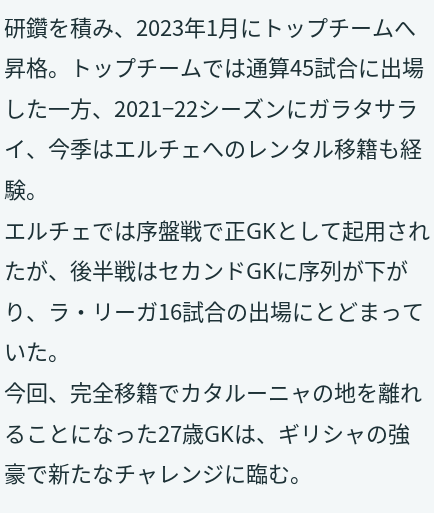研鑽を積み、2023年1月にトップチームへ昇格。トップチームでは通算45試合に出場した一方、2021−22シーズンにガラタサライ、今季はエルチェへのレンタル移籍も経験。
エルチェでは序盤戦で正GKとして起用されたが、後半戦はセカンドGKに序列が下がり、ラ・リーガ16試合の出場にとどまっていた。
今回、完全移籍でカタルーニャの地を離れることになった27歳GKは、ギリシャの強豪で新たなチャレンジに臨む。